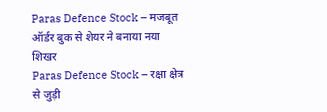Paras Defence Stock – मजबूत ऑर्डर बुक से शेयर ने बनाया नया शिखर
Paras Defence Stock – रक्षा क्षेत्र से जुड़ी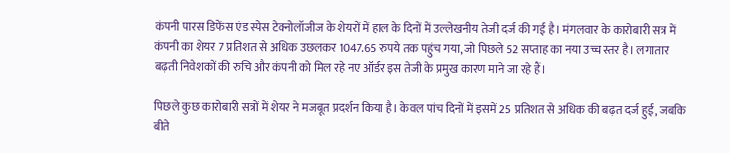कंपनी पारस डिफेंस एंड स्पेस टेक्नोलॉजीज के शेयरों में हाल के दिनों में उल्लेखनीय तेजी दर्ज की गई है। मंगलवार के कारोबारी सत्र में कंपनी का शेयर 7 प्रतिशत से अधिक उछलकर 1047.65 रुपये तक पहुंच गया, जो पिछले 52 सप्ताह का नया उच्च स्तर है। लगातार बढ़ती निवेशकों की रुचि और कंपनी को मिल रहे नए ऑर्डर इस तेजी के प्रमुख कारण माने जा रहे हैं।

पिछले कुछ कारोबारी सत्रों में शेयर ने मजबूत प्रदर्शन किया है। केवल पांच दिनों में इसमें 25 प्रतिशत से अधिक की बढ़त दर्ज हुई, जबकि बीते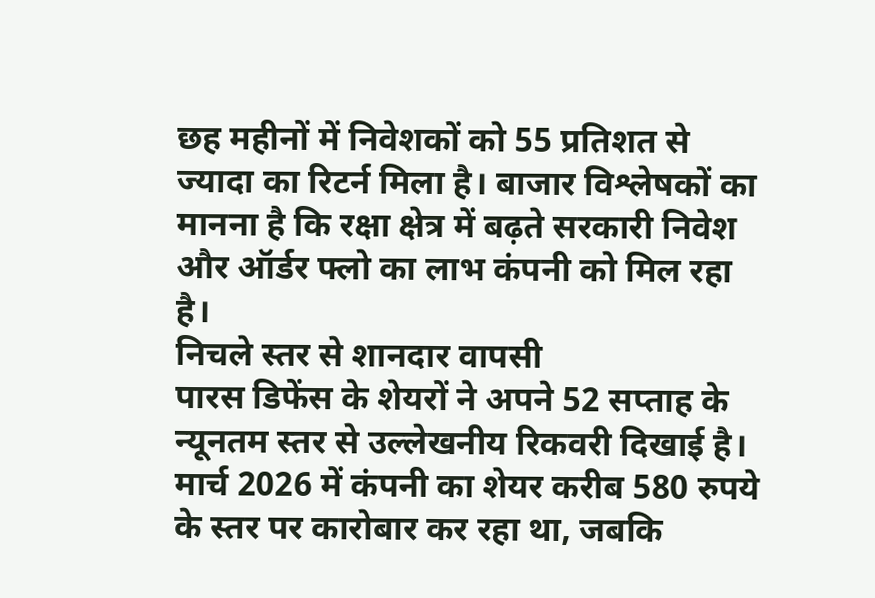छह महीनों में निवेशकों को 55 प्रतिशत से ज्यादा का रिटर्न मिला है। बाजार विश्लेषकों का मानना है कि रक्षा क्षेत्र में बढ़ते सरकारी निवेश और ऑर्डर फ्लो का लाभ कंपनी को मिल रहा है।
निचले स्तर से शानदार वापसी
पारस डिफेंस के शेयरों ने अपने 52 सप्ताह के न्यूनतम स्तर से उल्लेखनीय रिकवरी दिखाई है। मार्च 2026 में कंपनी का शेयर करीब 580 रुपये के स्तर पर कारोबार कर रहा था, जबकि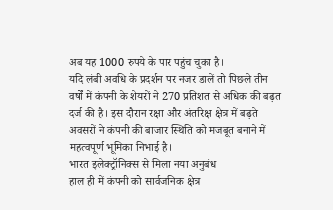अब यह 1000 रुपये के पार पहुंच चुका है।
यदि लंबी अवधि के प्रदर्शन पर नजर डालें तो पिछले तीन वर्षों में कंपनी के शेयरों ने 270 प्रतिशत से अधिक की बढ़त दर्ज की है। इस दौरान रक्षा और अंतरिक्ष क्षेत्र में बढ़ते अवसरों ने कंपनी की बाजार स्थिति को मजबूत बनाने में महत्वपूर्ण भूमिका निभाई है।
भारत इलेक्ट्रॉनिक्स से मिला नया अनुबंध
हाल ही में कंपनी को सार्वजनिक क्षेत्र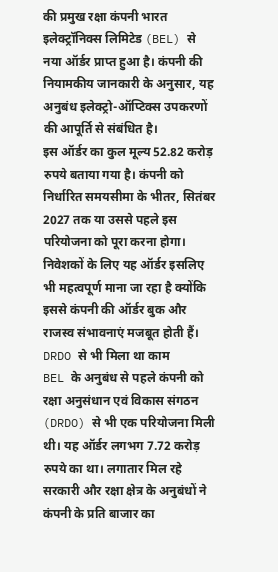की प्रमुख रक्षा कंपनी भारत इलेक्ट्रॉनिक्स लिमिटेड (BEL) से नया ऑर्डर प्राप्त हुआ है। कंपनी की नियामकीय जानकारी के अनुसार, यह अनुबंध इलेक्ट्रो-ऑप्टिक्स उपकरणों की आपूर्ति से संबंधित है।
इस ऑर्डर का कुल मूल्य 52.82 करोड़ रुपये बताया गया है। कंपनी को निर्धारित समयसीमा के भीतर, सितंबर 2027 तक या उससे पहले इस परियोजना को पूरा करना होगा। निवेशकों के लिए यह ऑर्डर इसलिए भी महत्वपूर्ण माना जा रहा है क्योंकि इससे कंपनी की ऑर्डर बुक और राजस्व संभावनाएं मजबूत होती हैं।
DRDO से भी मिला था काम
BEL के अनुबंध से पहले कंपनी को रक्षा अनुसंधान एवं विकास संगठन (DRDO) से भी एक परियोजना मिली थी। यह ऑर्डर लगभग 7.72 करोड़ रुपये का था। लगातार मिल रहे सरकारी और रक्षा क्षेत्र के अनुबंधों ने कंपनी के प्रति बाजार का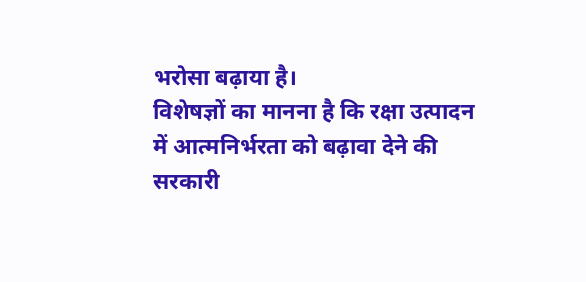भरोसा बढ़ाया है।
विशेषज्ञों का मानना है कि रक्षा उत्पादन में आत्मनिर्भरता को बढ़ावा देने की सरकारी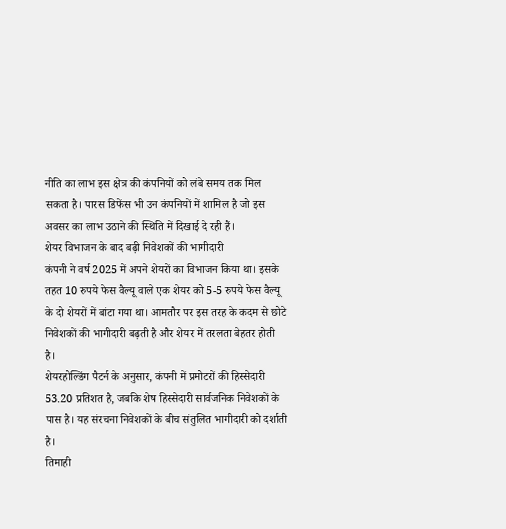नीति का लाभ इस क्षेत्र की कंपनियों को लंबे समय तक मिल सकता है। पारस डिफेंस भी उन कंपनियों में शामिल है जो इस अवसर का लाभ उठाने की स्थिति में दिखाई दे रही हैं।
शेयर विभाजन के बाद बढ़ी निवेशकों की भागीदारी
कंपनी ने वर्ष 2025 में अपने शेयरों का विभाजन किया था। इसके तहत 10 रुपये फेस वैल्यू वाले एक शेयर को 5-5 रुपये फेस वैल्यू के दो शेयरों में बांटा गया था। आमतौर पर इस तरह के कदम से छोटे निवेशकों की भागीदारी बढ़ती है और शेयर में तरलता बेहतर होती है।
शेयरहोल्डिंग पैटर्न के अनुसार, कंपनी में प्रमोटरों की हिस्सेदारी 53.20 प्रतिशत है, जबकि शेष हिस्सेदारी सार्वजनिक निवेशकों के पास है। यह संरचना निवेशकों के बीच संतुलित भागीदारी को दर्शाती है।
तिमाही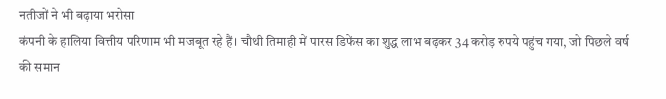नतीजों ने भी बढ़ाया भरोसा
कंपनी के हालिया वित्तीय परिणाम भी मजबूत रहे हैं। चौथी तिमाही में पारस डिफेंस का शुद्ध लाभ बढ़कर 34 करोड़ रुपये पहुंच गया, जो पिछले वर्ष की समान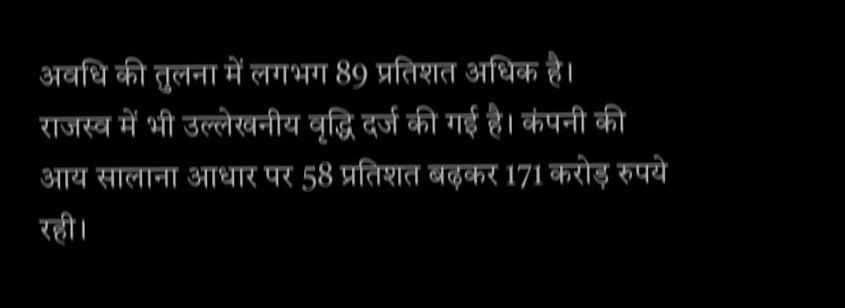अवधि की तुलना में लगभग 89 प्रतिशत अधिक है।
राजस्व में भी उल्लेखनीय वृद्धि दर्ज की गई है। कंपनी की आय सालाना आधार पर 58 प्रतिशत बढ़कर 171 करोड़ रुपये रही।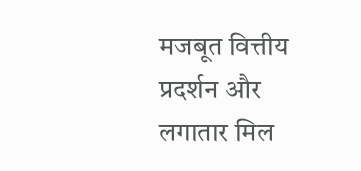मजबूत वित्तीय प्रदर्शन और लगातार मिल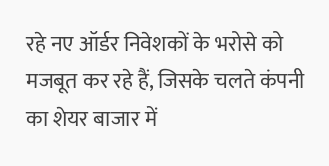रहे नए ऑर्डर निवेशकों के भरोसे को मजबूत कर रहे हैं, जिसके चलते कंपनी का शेयर बाजार में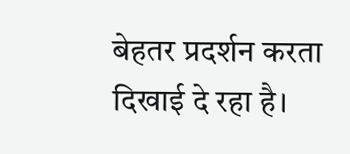बेहतर प्रदर्शन करता दिखाई दे रहा है।